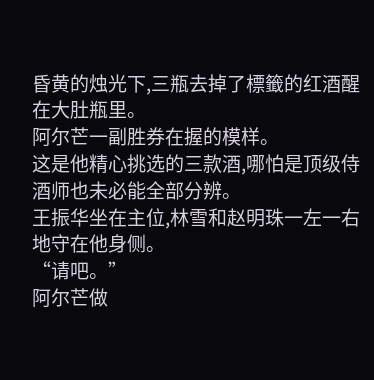昏黄的烛光下,三瓶去掉了標籤的红酒醒在大肚瓶里。
阿尔芒一副胜券在握的模样。
这是他精心挑选的三款酒,哪怕是顶级侍酒师也未必能全部分辨。
王振华坐在主位,林雪和赵明珠一左一右地守在他身侧。
“请吧。”
阿尔芒做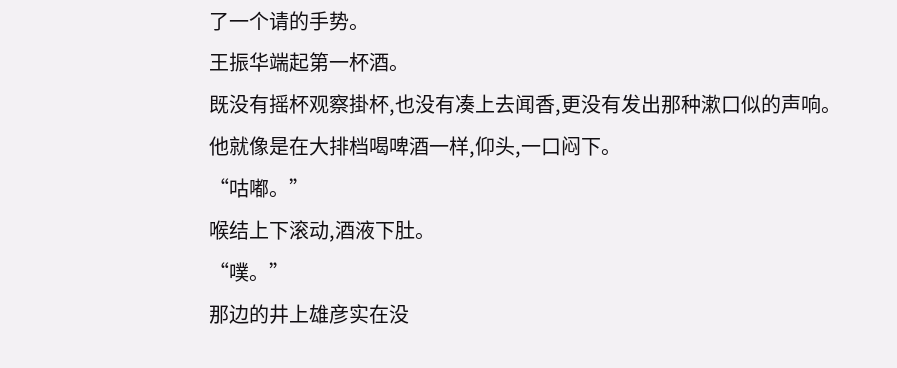了一个请的手势。
王振华端起第一杯酒。
既没有摇杯观察掛杯,也没有凑上去闻香,更没有发出那种漱口似的声响。
他就像是在大排档喝啤酒一样,仰头,一口闷下。
“咕嘟。”
喉结上下滚动,酒液下肚。
“噗。”
那边的井上雄彦实在没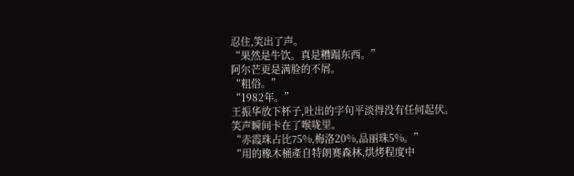忍住,笑出了声。
“果然是牛饮。真是糟蹋东西。”
阿尔芒更是满脸的不屑。
“粗俗。”
“1982年。”
王振华放下杯子,吐出的字句平淡得没有任何起伏。
笑声瞬间卡在了喉咙里。
“赤霞珠占比75%,梅洛20%,品丽珠5%。”
“用的橡木桶產自特朗赛森林,烘烤程度中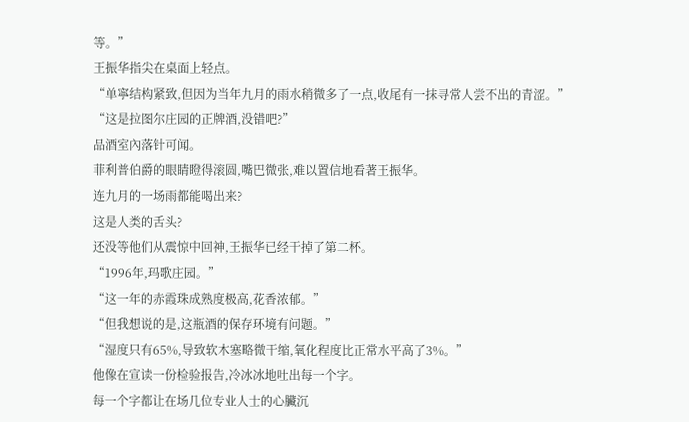等。”
王振华指尖在桌面上轻点。
“单寧结构紧致,但因为当年九月的雨水稍微多了一点,收尾有一抹寻常人尝不出的青涩。”
“这是拉图尔庄园的正牌酒,没错吧?”
品酒室內落针可闻。
菲利普伯爵的眼睛瞪得滚圆,嘴巴微张,难以置信地看著王振华。
连九月的一场雨都能喝出来?
这是人类的舌头?
还没等他们从震惊中回神,王振华已经干掉了第二杯。
“1996年,玛歌庄园。”
“这一年的赤霞珠成熟度极高,花香浓郁。”
“但我想说的是,这瓶酒的保存环境有问题。”
“湿度只有65%,导致软木塞略微干缩,氧化程度比正常水平高了3%。”
他像在宣读一份检验报告,冷冰冰地吐出每一个字。
每一个字都让在场几位专业人士的心臟沉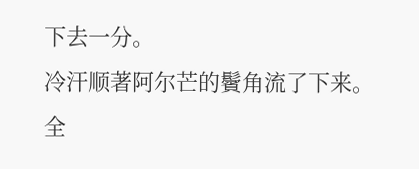下去一分。
冷汗顺著阿尔芒的鬢角流了下来。
全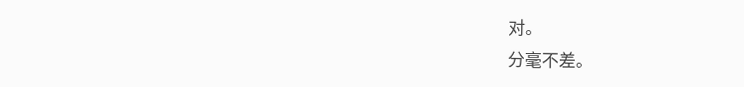对。
分毫不差。